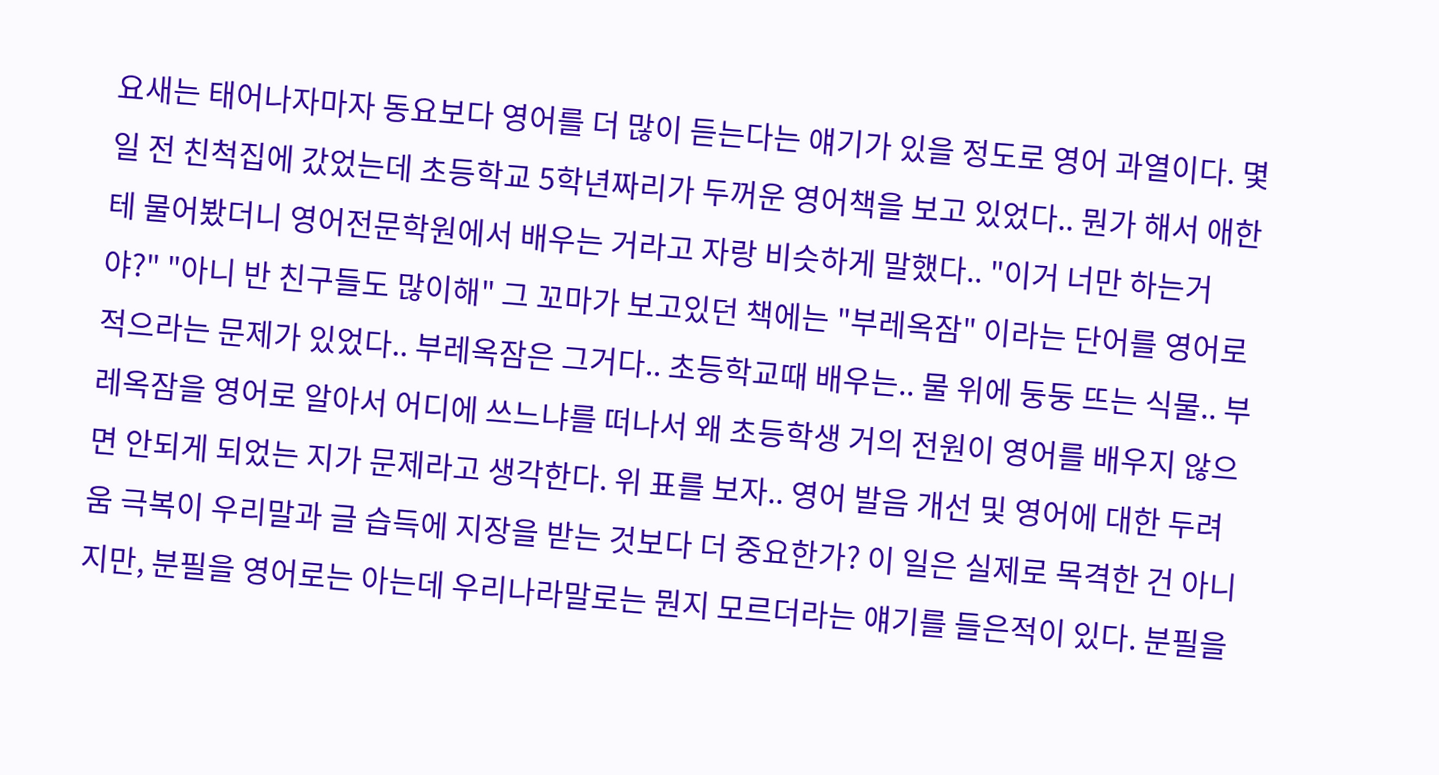요새는 태어나자마자 동요보다 영어를 더 많이 듣는다는 얘기가 있을 정도로 영어 과열이다. 몇일 전 친척집에 갔었는데 초등학교 5학년짜리가 두꺼운 영어책을 보고 있었다.. 뭔가 해서 애한테 물어봤더니 영어전문학원에서 배우는 거라고 자랑 비슷하게 말했다.. "이거 너만 하는거야?" "아니 반 친구들도 많이해" 그 꼬마가 보고있던 책에는 "부레옥잠" 이라는 단어를 영어로 적으라는 문제가 있었다.. 부레옥잠은 그거다.. 초등학교때 배우는.. 물 위에 둥둥 뜨는 식물.. 부레옥잠을 영어로 알아서 어디에 쓰느냐를 떠나서 왜 초등학생 거의 전원이 영어를 배우지 않으면 안되게 되었는 지가 문제라고 생각한다. 위 표를 보자.. 영어 발음 개선 및 영어에 대한 두려움 극복이 우리말과 글 습득에 지장을 받는 것보다 더 중요한가? 이 일은 실제로 목격한 건 아니지만, 분필을 영어로는 아는데 우리나라말로는 뭔지 모르더라는 얘기를 들은적이 있다. 분필을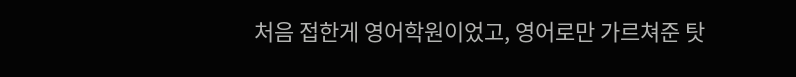처음 접한게 영어학원이었고, 영어로만 가르쳐준 탓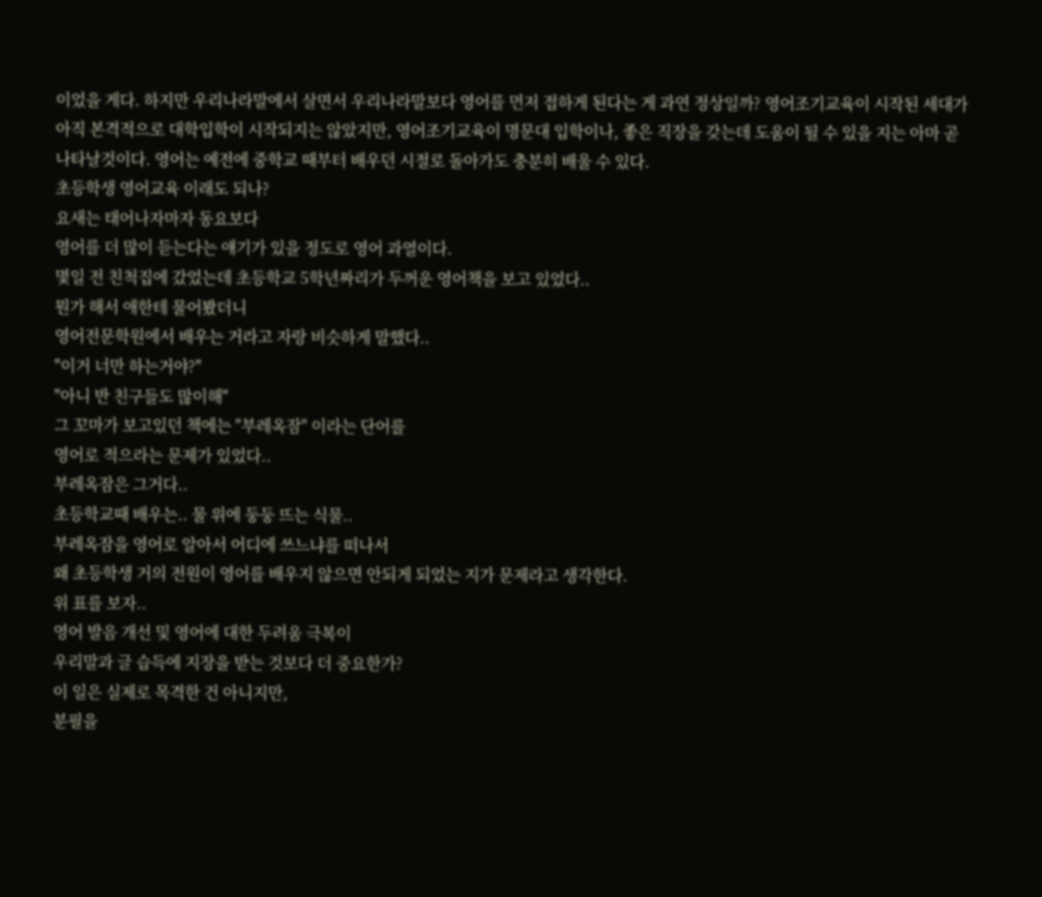이었을 게다. 하지만 우리나라말에서 살면서 우리나라말보다 영어를 먼저 접하게 된다는 게 과연 정상일까? 영어조기교육이 시작된 세대가 아직 본격적으로 대학입학이 시작되지는 않았지만, 영어조기교육이 명문대 입학이나, 좋은 직장을 갖는데 도움이 될 수 있을 지는 아마 곧 나타날것이다. 영어는 예전에 중학교 때부터 배우던 시절로 돌아가도 충분히 배울 수 있다.
초등학생 영어교육 이래도 되나?
요새는 태어나자마자 동요보다
영어를 더 많이 듣는다는 얘기가 있을 정도로 영어 과열이다.
몇일 전 친척집에 갔었는데 초등학교 5학년짜리가 두꺼운 영어책을 보고 있었다..
뭔가 해서 애한테 물어봤더니
영어전문학원에서 배우는 거라고 자랑 비슷하게 말했다..
"이거 너만 하는거야?"
"아니 반 친구들도 많이해"
그 꼬마가 보고있던 책에는 "부레옥잠" 이라는 단어를
영어로 적으라는 문제가 있었다..
부레옥잠은 그거다..
초등학교때 배우는.. 물 위에 둥둥 뜨는 식물..
부레옥잠을 영어로 알아서 어디에 쓰느냐를 떠나서
왜 초등학생 거의 전원이 영어를 배우지 않으면 안되게 되었는 지가 문제라고 생각한다.
위 표를 보자..
영어 발음 개선 및 영어에 대한 두려움 극복이
우리말과 글 습득에 지장을 받는 것보다 더 중요한가?
이 일은 실제로 목격한 건 아니지만,
분필을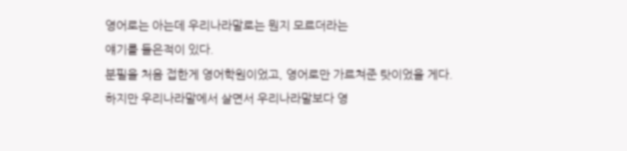영어로는 아는데 우리나라말로는 뭔지 모르더라는
얘기를 들은적이 있다.
분필을 처음 접한게 영어학원이었고, 영어로만 가르쳐준 탓이었을 게다.
하지만 우리나라말에서 살면서 우리나라말보다 영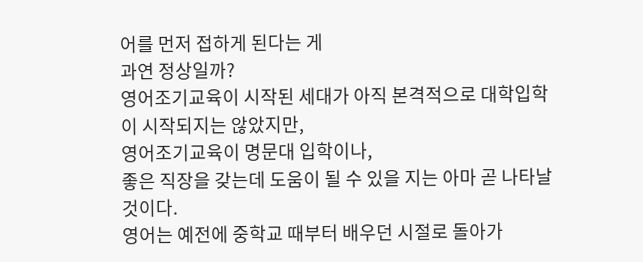어를 먼저 접하게 된다는 게
과연 정상일까?
영어조기교육이 시작된 세대가 아직 본격적으로 대학입학이 시작되지는 않았지만,
영어조기교육이 명문대 입학이나,
좋은 직장을 갖는데 도움이 될 수 있을 지는 아마 곧 나타날것이다.
영어는 예전에 중학교 때부터 배우던 시절로 돌아가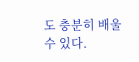도 충분히 배울 수 있다.